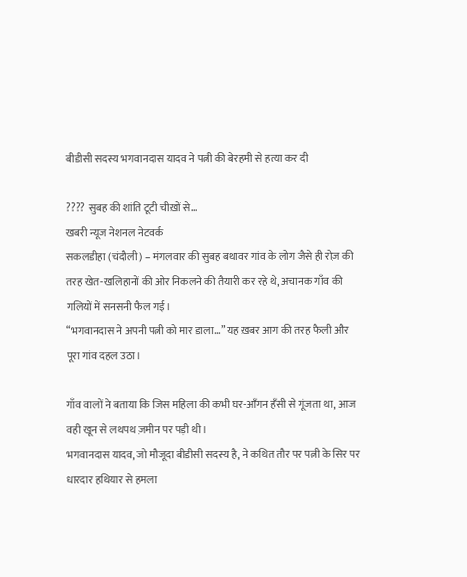बीडीसी सदस्य भगवानदास यादव ने पत्नी की बेरहमी से हत्या कर दी

???? सुबह की शांति टूटी चीख़ों से…
खबरी न्यूज नेशनल नेटवर्क
सकलडीहा (चंदौली) – मंगलवार की सुबह बथावर गांव के लोग जैसे ही रोज़ की तरह खेत-खलिहानों की ओर निकलने की तैयारी कर रहे थे, अचानक गाँव की गलियों में सनसनी फैल गई।
“भगवानदास ने अपनी पत्नी को मार डाला…” यह ख़बर आग की तरह फैली और पूरा गांव दहल उठा।

गाँव वालों ने बताया कि जिस महिला की कभी घर-आँगन हँसी से गूंजता था, आज वही खून से लथपथ ज़मीन पर पड़ी थी।
भगवानदास यादव, जो मौजूदा बीडीसी सदस्य है, ने कथित तौर पर पत्नी के सिर पर धारदार हथियार से हमला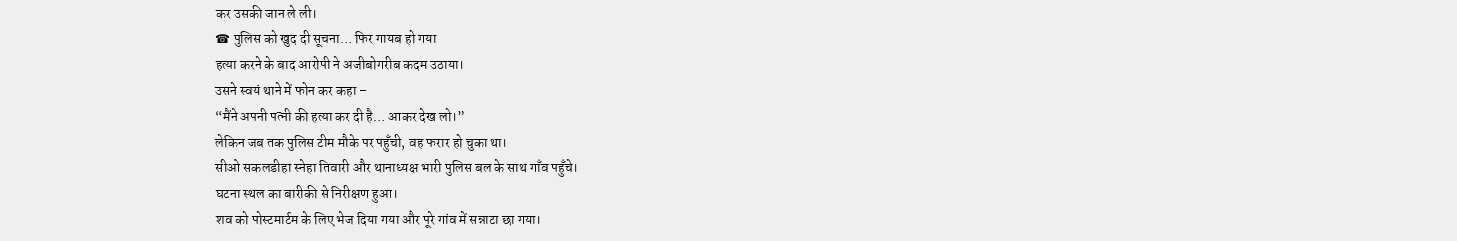कर उसकी जान ले ली।
☎ पुलिस को खुद दी सूचना… फिर गायब हो गया
हत्या करने के बाद आरोपी ने अजीबोगरीब कदम उठाया।
उसने स्वयं थाने में फोन कर कहा –
“मैंने अपनी पत्नी की हत्या कर दी है… आकर देख लो।”
लेकिन जब तक पुलिस टीम मौके पर पहुँची, वह फरार हो चुका था।
सीओ सकलडीहा स्नेहा तिवारी और थानाध्यक्ष भारी पुलिस बल के साथ गाँव पहुँचे।
घटना स्थल का बारीकी से निरीक्षण हुआ।
शव को पोस्टमार्टम के लिए भेज दिया गया और पूरे गांव में सन्नाटा छा गया।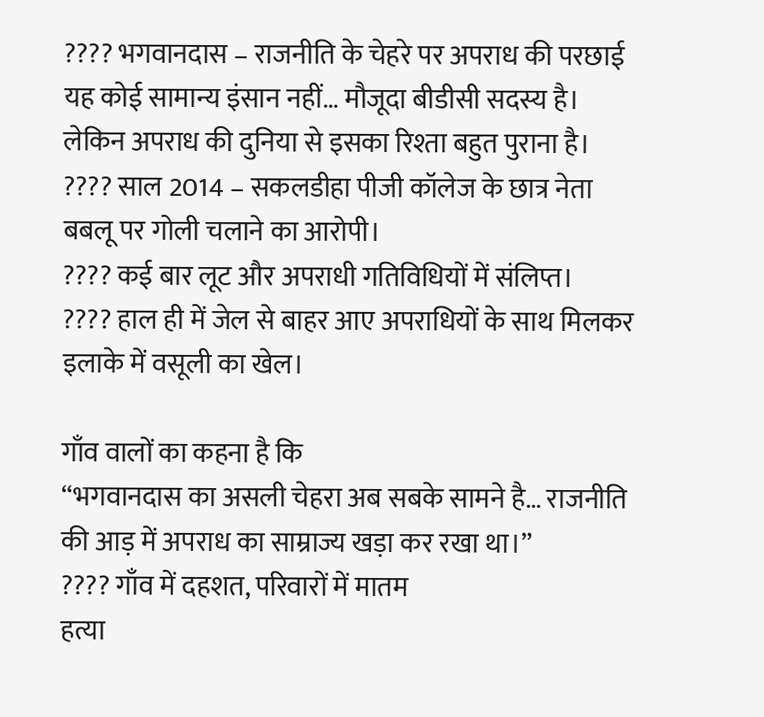???? भगवानदास – राजनीति के चेहरे पर अपराध की परछाई
यह कोई सामान्य इंसान नहीं… मौजूदा बीडीसी सदस्य है।
लेकिन अपराध की दुनिया से इसका रिश्ता बहुत पुराना है।
???? साल 2014 – सकलडीहा पीजी कॉलेज के छात्र नेता बबलू पर गोली चलाने का आरोपी।
???? कई बार लूट और अपराधी गतिविधियों में संलिप्त।
???? हाल ही में जेल से बाहर आए अपराधियों के साथ मिलकर इलाके में वसूली का खेल।

गाँव वालों का कहना है कि
“भगवानदास का असली चेहरा अब सबके सामने है… राजनीति की आड़ में अपराध का साम्राज्य खड़ा कर रखा था।”
???? गाँव में दहशत, परिवारों में मातम
हत्या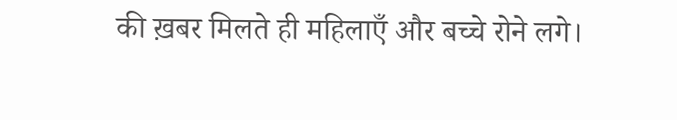की ख़बर मिलते ही महिलाएँ और बच्चे रोने लगे।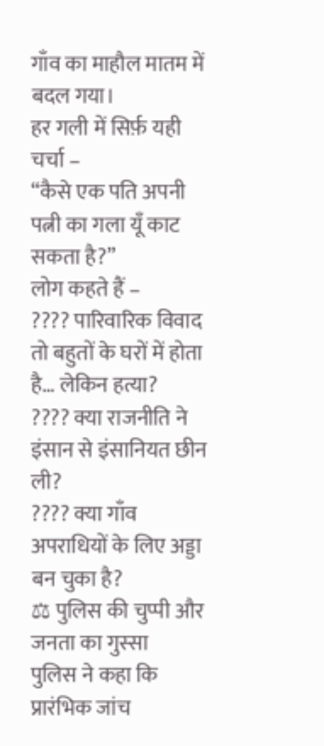गाँव का माहौल मातम में बदल गया।
हर गली में सिर्फ़ यही चर्चा –
“कैसे एक पति अपनी पत्नी का गला यूँ काट सकता है?”
लोग कहते हैं –
???? पारिवारिक विवाद तो बहुतों के घरों में होता है… लेकिन हत्या?
???? क्या राजनीति ने इंसान से इंसानियत छीन ली?
???? क्या गाँव अपराधियों के लिए अड्डा बन चुका है?
⚖ पुलिस की चुप्पी और जनता का गुस्सा
पुलिस ने कहा कि प्रारंभिक जांच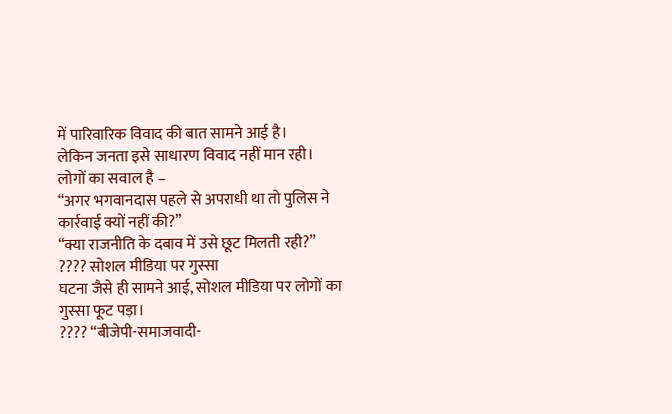में पारिवारिक विवाद की बात सामने आई है।
लेकिन जनता इसे साधारण विवाद नहीं मान रही।
लोगों का सवाल है –
“अगर भगवानदास पहले से अपराधी था तो पुलिस ने कार्रवाई क्यों नहीं की?”
“क्या राजनीति के दबाव में उसे छूट मिलती रही?”
???? सोशल मीडिया पर गुस्सा
घटना जैसे ही सामने आई, सोशल मीडिया पर लोगों का गुस्सा फूट पड़ा।
???? “बीजेपी-समाजवादी-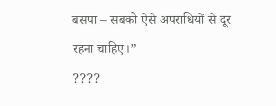बसपा – सबको ऐसे अपराधियों से दूर रहना चाहिए।”
????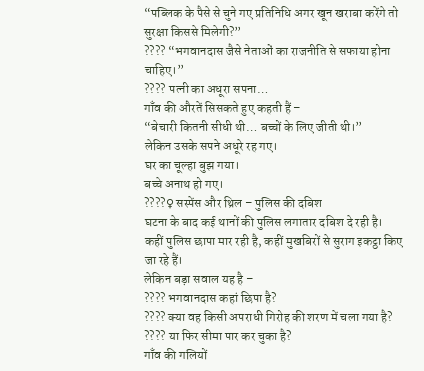“पब्लिक के पैसे से चुने गए प्रतिनिधि अगर खून खराबा करेंगे तो सुरक्षा किससे मिलेगी?”
???? “भगवानदास जैसे नेताओं का राजनीति से सफाया होना चाहिए।”
???? पत्नी का अधूरा सपना…
गाँव की औरतें सिसकते हुए कहती हैं –
“बेचारी कितनी सीधी थी… बच्चों के लिए जीती थी।”
लेकिन उसके सपने अधूरे रह गए।
घर का चूल्हा बुझ गया।
बच्चे अनाथ हो गए।
????♀ सस्पेंस और थ्रिल – पुलिस की दबिश
घटना के बाद कई थानों की पुलिस लगातार दबिश दे रही है।
कहीं पुलिस छापा मार रही है, कहीं मुखबिरों से सुराग इकट्ठा किए जा रहे हैं।
लेकिन बड़ा सवाल यह है –
???? भगवानदास कहां छिपा है?
???? क्या वह किसी अपराधी गिरोह की शरण में चला गया है?
???? या फिर सीमा पार कर चुका है?
गाँव की गलियों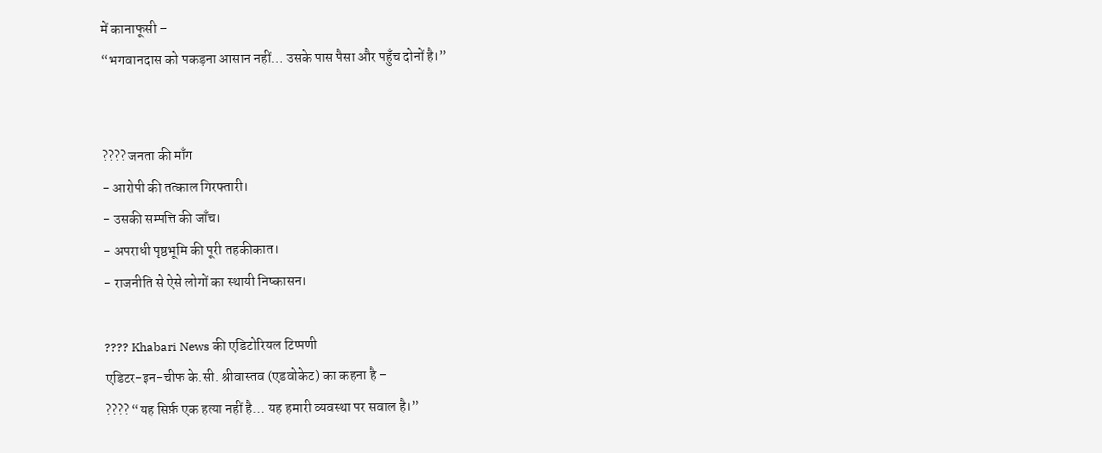में कानाफूसी –
“भगवानदास को पकड़ना आसान नहीं… उसके पास पैसा और पहुँच दोनों है।”


???? जनता की माँग
- आरोपी की तत्काल गिरफ्तारी।
- उसकी सम्पत्ति की जाँच।
- अपराधी पृष्ठभूमि की पूरी तहकीकात।
- राजनीति से ऐसे लोगों का स्थायी निष्कासन।

???? Khabari News की एडिटोरियल टिप्पणी
एडिटर-इन-चीफ के.सी. श्रीवास्तव (एडवोकेट) का कहना है –
???? “यह सिर्फ़ एक हत्या नहीं है… यह हमारी व्यवस्था पर सवाल है।”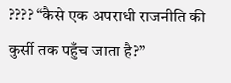???? “कैसे एक अपराधी राजनीति की कुर्सी तक पहुँच जाता है?”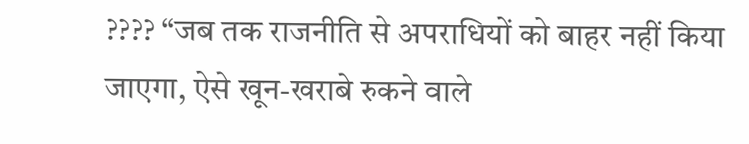???? “जब तक राजनीति से अपराधियों को बाहर नहीं किया जाएगा, ऐसे खून-खराबे रुकने वाले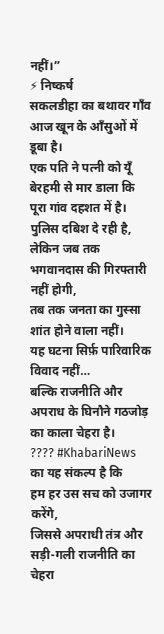नहीं।”
⚡ निष्कर्ष
सकलडीहा का बथावर गाँव आज खून के आँसुओं में डूबा है।
एक पति ने पत्नी को यूँ बेरहमी से मार डाला कि पूरा गांव दहशत में है।
पुलिस दबिश दे रही है, लेकिन जब तक भगवानदास की गिरफ्तारी नहीं होगी,
तब तक जनता का गुस्सा शांत होने वाला नहीं।
यह घटना सिर्फ़ पारिवारिक विवाद नहीं…
बल्कि राजनीति और अपराध के घिनौने गठजोड़ का काला चेहरा है।
???? #KhabariNews का यह संकल्प है कि
हम हर उस सच को उजागर करेंगे,
जिससे अपराधी तंत्र और सड़ी-गली राजनीति का चेहरा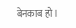बेनकाब हो।